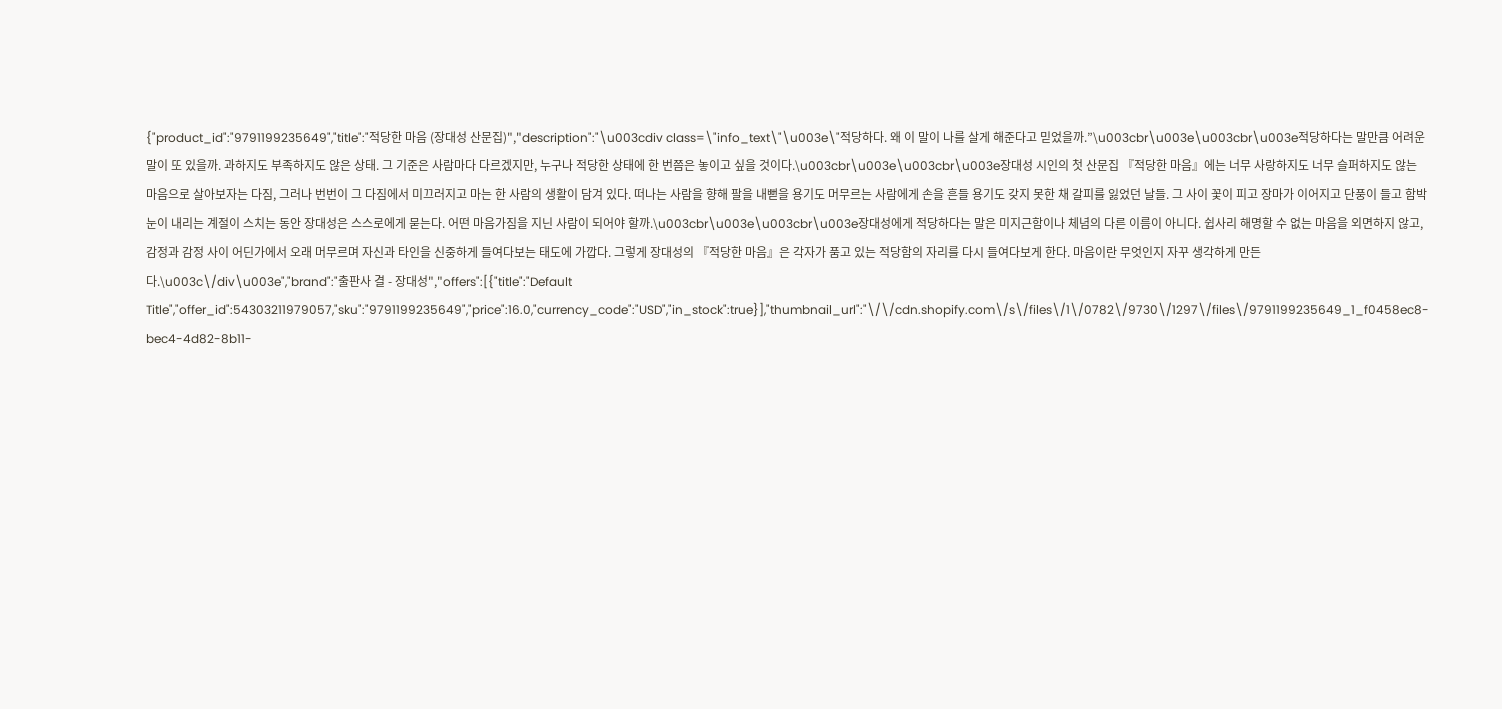{"product_id":"9791199235649","title":"적당한 마음 (장대성 산문집)","description":"\u003cdiv class=\"info_text\"\u003e\"적당하다. 왜 이 말이 나를 살게 해준다고 믿었을까.”\u003cbr\u003e\u003cbr\u003e적당하다는 말만큼 어려운 말이 또 있을까. 과하지도 부족하지도 않은 상태. 그 기준은 사람마다 다르겠지만, 누구나 적당한 상태에 한 번쯤은 놓이고 싶을 것이다.\u003cbr\u003e\u003cbr\u003e장대성 시인의 첫 산문집 『적당한 마음』에는 너무 사랑하지도 너무 슬퍼하지도 않는 마음으로 살아보자는 다짐, 그러나 번번이 그 다짐에서 미끄러지고 마는 한 사람의 생활이 담겨 있다. 떠나는 사람을 향해 팔을 내뻗을 용기도 머무르는 사람에게 손을 흔들 용기도 갖지 못한 채 갈피를 잃었던 날들. 그 사이 꽃이 피고 장마가 이어지고 단풍이 들고 함박눈이 내리는 계절이 스치는 동안 장대성은 스스로에게 묻는다. 어떤 마음가짐을 지닌 사람이 되어야 할까.\u003cbr\u003e\u003cbr\u003e장대성에게 적당하다는 말은 미지근함이나 체념의 다른 이름이 아니다. 쉽사리 해명할 수 없는 마음을 외면하지 않고, 감정과 감정 사이 어딘가에서 오래 머무르며 자신과 타인을 신중하게 들여다보는 태도에 가깝다. 그렇게 장대성의 『적당한 마음』은 각자가 품고 있는 적당함의 자리를 다시 들여다보게 한다. 마음이란 무엇인지 자꾸 생각하게 만든다.\u003c\/div\u003e","brand":"출판사 결 - 장대성","offers":[{"title":"Default Title","offer_id":54303211979057,"sku":"9791199235649","price":16.0,"currency_code":"USD","in_stock":true}],"thumbnail_url":"\/\/cdn.shopify.com\/s\/files\/1\/0782\/9730\/1297\/files\/9791199235649_1_f0458ec8-bec4-4d82-8b11-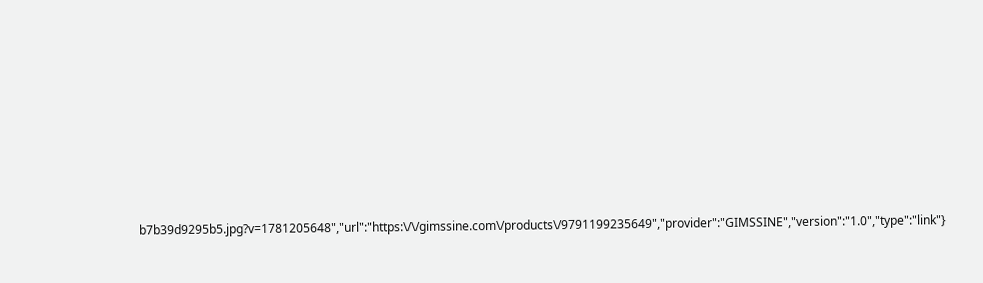b7b39d9295b5.jpg?v=1781205648","url":"https:\/\/gimssine.com\/products\/9791199235649","provider":"GIMSSINE","version":"1.0","type":"link"}